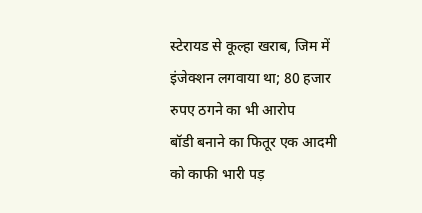स्टेरायड से कूल्हा खराब, जिम में इंजेक्शन लगवाया था; 80 हजार रुपए ठगने का भी आरोप
बॉडी बनाने का फितूर एक आदमी को काफी भारी पड़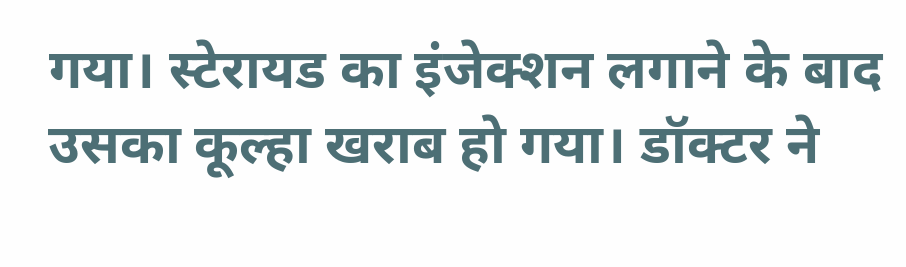गया। स्टेरायड का इंजेक्शन लगाने के बाद उसका कूल्हा खराब हो गया। डॉक्टर ने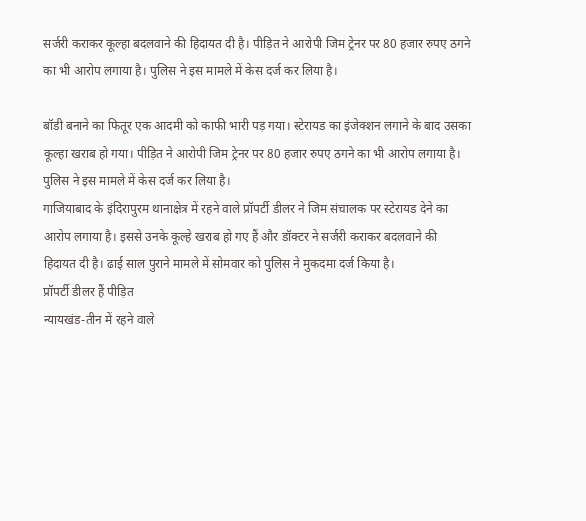सर्जरी कराकर कूल्हा बदलवाने की हिदायत दी है। पीड़ित ने आरोपी जिम ट्रेनर पर 80 हजार रुपए ठगने का भी आरोप लगाया है। पुलिस ने इस मामले में केस दर्ज कर लिया है।

बॉडी बनाने का फितूर एक आदमी को काफी भारी पड़ गया। स्टेरायड का इंजेक्शन लगाने के बाद उसका कूल्हा खराब हो गया। पीड़ित ने आरोपी जिम ट्रेनर पर 80 हजार रुपए ठगने का भी आरोप लगाया है। पुलिस ने इस मामले में केस दर्ज कर लिया है।
गाजियाबाद के इंदिरापुरम थानाक्षेत्र में रहने वाले प्रॉपर्टी डीलर ने जिम संचालक पर स्टेरायड देने का आरोप लगाया है। इससे उनके कूल्हे खराब हो गए हैं और डॉक्टर ने सर्जरी कराकर बदलवाने की हिदायत दी है। ढाई साल पुराने मामले में सोमवार को पुलिस ने मुकदमा दर्ज किया है।
प्रॉपर्टी डीलर हैं पीड़ित
न्यायखंड-तीन में रहने वाले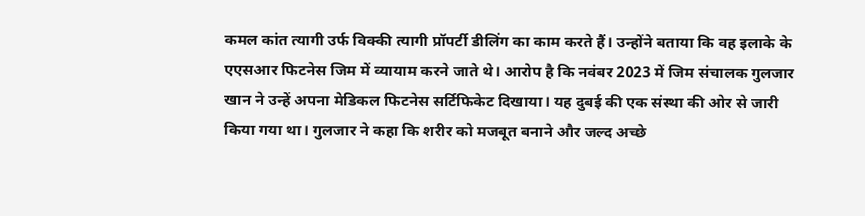कमल कांत त्यागी उर्फ विक्की त्यागी प्रॉपर्टी डीलिंग का काम करते हैं। उन्होंने बताया कि वह इलाके के एएसआर फिटनेस जिम में व्यायाम करने जाते थे। आरोप है कि नवंबर 2023 में जिम संचालक गुलजार खान ने उन्हें अपना मेडिकल फिटनेस सर्टिफिकेट दिखाया। यह दुबई की एक संस्था की ओर से जारी किया गया था। गुलजार ने कहा कि शरीर को मजबूत बनाने और जल्द अच्छे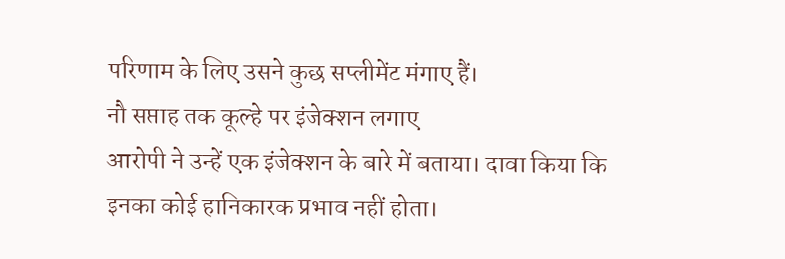परिणाम के लिए उसने कुछ सप्लीमेंट मंगाए हैं।
नौ सप्ताह तक कूल्हे पर इंजेक्शन लगाए
आरोपी ने उन्हें एक इंजेक्शन के बारे में बताया। दावा किया कि इनका कोई हानिकारक प्रभाव नहीं होता।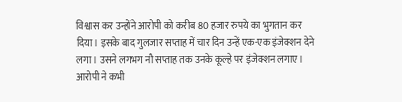विश्वास कर उन्होंने आरोपी को करीब 80 हजार रुपये का भुगतान कर दिया। इसके बाद गुलजार सप्ताह में चार दिन उन्हें एक-एक इंजेक्शन देने लगा। उसने लगभग नौ सप्ताह तक उनके कूल्हे पर इंजेक्शन लगाए। आरोपी ने कभी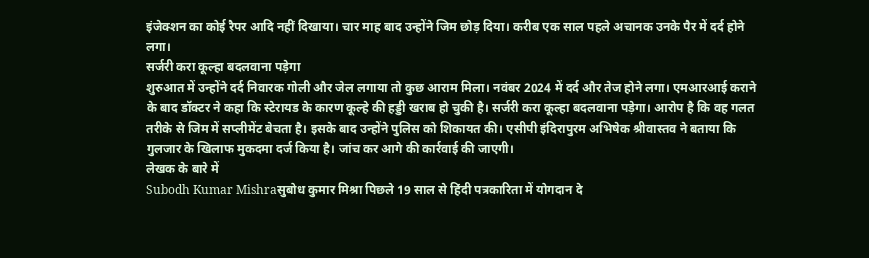इंजेक्शन का कोई रैपर आदि नहीं दिखाया। चार माह बाद उन्होंने जिम छोड़ दिया। करीब एक साल पहले अचानक उनके पैर में दर्द होने लगा।
सर्जरी करा कूल्हा बदलवाना पड़ेगा
शुरुआत में उन्होंने दर्द निवारक गोली और जेल लगाया तो कुछ आराम मिला। नवंबर 2024 में दर्द और तेज होने लगा। एमआरआई कराने के बाद डॉक्टर ने कहा कि स्टेरायड के कारण कूल्हे की हड्डी खराब हो चुकी है। सर्जरी करा कूल्हा बदलवाना पड़ेगा। आरोप है कि वह गलत तरीके से जिम में सप्लीमेंट बेचता है। इसके बाद उन्होंने पुलिस को शिकायत की। एसीपी इंदिरापुरम अभिषेक श्रीवास्तव ने बताया कि गुलजार के खिलाफ मुकदमा दर्ज किया है। जांच कर आगे की कार्रवाई की जाएगी।
लेखक के बारे में
Subodh Kumar Mishraसुबोध कुमार मिश्रा पिछले 19 साल से हिंदी पत्रकारिता में योगदान दे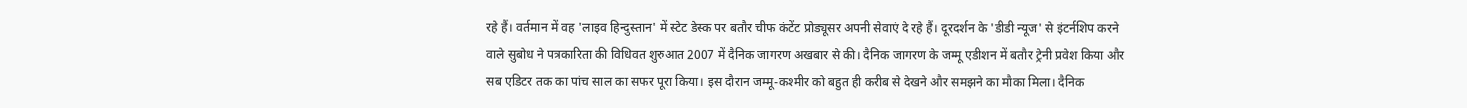रहे हैं। वर्तमान में वह 'लाइव हिन्दुस्तान' में स्टेट डेस्क पर बतौर चीफ कंटेंट प्रोड्यूसर अपनी सेवाएं दे रहे हैं। दूरदर्शन के 'डीडी न्यूज' से इंटर्नशिप करने वाले सुबोध ने पत्रकारिता की विधिवत शुरुआत 2007 में दैनिक जागरण अखबार से की। दैनिक जागरण के जम्मू एडीशन में बतौर ट्रेनी प्रवेश किया और सब एडिटर तक का पांच साल का सफर पूरा किया। इस दौरान जम्मू-कश्मीर को बहुत ही करीब से देखने और समझने का मौका मिला। दैनिक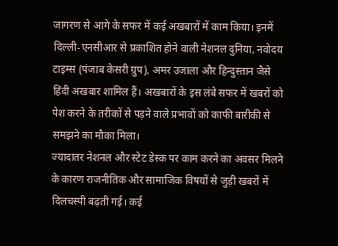जागरण से आगे के सफर में कई अखबारों में काम किया। इनमें दिल्ली-एनसीआर से प्रकाशित होने वाली नेशनल दुनिया, नवोदय टाइम्स (पंजाब केसरी ग्रुप), अमर उजाला और हिन्दुस्तान जैसे हिंदी अखबार शामिल हैं। अखबारों के इस लंबे सफर में खबरों को पेश करने के तरीकों से पड़ने वाले प्रभावों को काफी बारीकी से समझने का मौका मिला।
ज्यादातर नेशनल और स्टेट डेस्क पर काम करने का अवसर मिलने के कारण राजनीतिक और सामाजिक विषयों से जुड़ी खबरों में दिलचस्पी बढ़ती गई। कई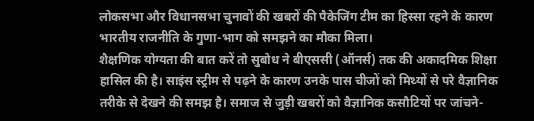लोकसभा और विधानसभा चुनावों की खबरों की पैकेजिंग टीम का हिस्सा रहने के कारण भारतीय राजनीति के गुणा-भाग को समझने का मौका मिला।
शैक्षणिक योग्यता की बात करें तो सुबोध ने बीएससी (ऑनर्स) तक की अकादमिक शिक्षा हासिल की है। साइंस स्ट्रीम से पढ़ने के कारण उनके पास चीजों को मिथ्यों से परे वैज्ञानिक तरीके से देखने की समझ है। समाज से जुड़ी खबरों को वैज्ञानिक कसौटियों पर जांचने-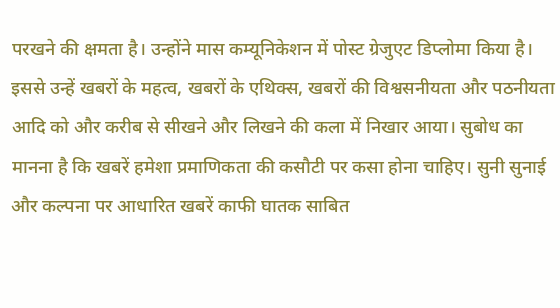परखने की क्षमता है। उन्होंने मास कम्यूनिकेशन में पोस्ट ग्रेजुएट डिप्लोमा किया है। इससे उन्हें खबरों के महत्व, खबरों के एथिक्स, खबरों की विश्वसनीयता और पठनीयता आदि को और करीब से सीखने और लिखने की कला में निखार आया। सुबोध का मानना है कि खबरें हमेशा प्रमाणिकता की कसौटी पर कसा होना चाहिए। सुनी सुनाई और कल्पना पर आधारित खबरें काफी घातक साबित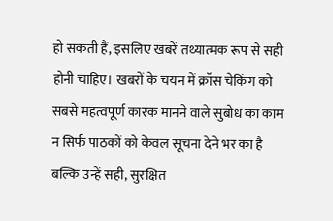हो सकती हैं, इसलिए खबरें तथ्यात्मक रूप से सही होनी चाहिए। खबरों के चयन में क्रॉस चेकिंग को सबसे महत्वपूर्ण कारक मानने वाले सुबोध का काम न सिर्फ पाठकों को केवल सूचना देने भर का है बल्कि उन्हें सही, सुरक्षित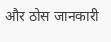और ठोस जानकारी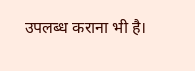उपलब्ध कराना भी है।